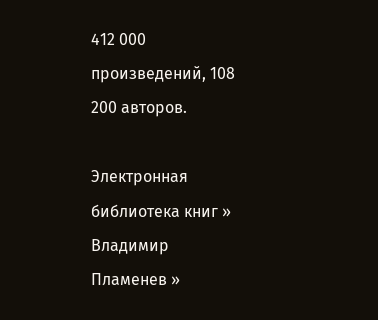412 000 произведений, 108 200 авторов.

Электронная библиотека книг » Владимир Пламенев »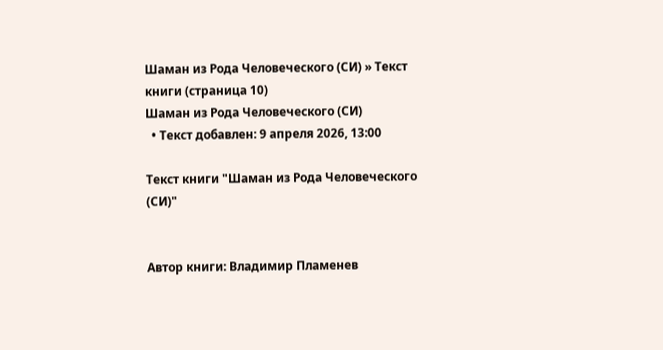Шаман из Рода Человеческого (СИ) » Текст книги (страница 10)
Шаман из Рода Человеческого (СИ)
  • Текст добавлен: 9 апреля 2026, 13:00

Текст книги "Шаман из Рода Человеческого (СИ)"


Автор книги: Владимир Пламенев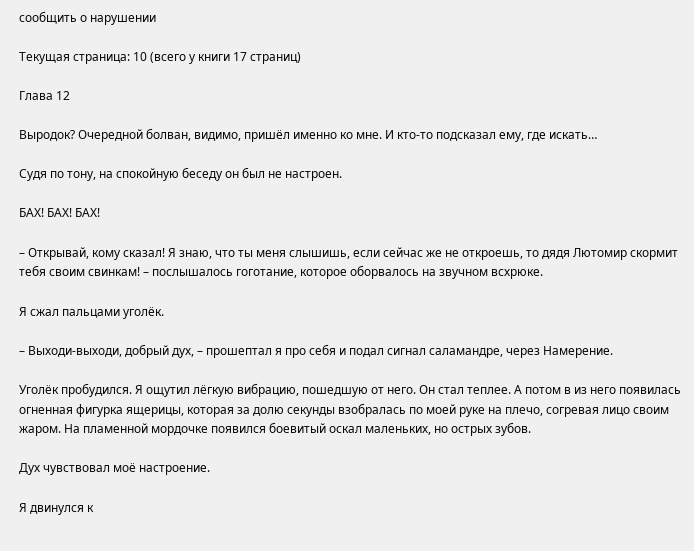сообщить о нарушении

Текущая страница: 10 (всего у книги 17 страниц)

Глава 12

Выродок? Очередной болван, видимо, пришёл именно ко мне. И кто-то подсказал ему, где искать…

Судя по тону, на спокойную беседу он был не настроен.

БАХ! БАХ! БАХ!

– Открывай, кому сказал! Я знаю, что ты меня слышишь, если сейчас же не откроешь, то дядя Лютомир скормит тебя своим свинкам! – послышалось гоготание, которое оборвалось на звучном всхрюке.

Я сжал пальцами уголёк.

– Выходи-выходи, добрый дух, – прошептал я про себя и подал сигнал саламандре, через Намерение.

Уголёк пробудился. Я ощутил лёгкую вибрацию, пошедшую от него. Он стал теплее. А потом в из него появилась огненная фигурка ящерицы, которая за долю секунды взобралась по моей руке на плечо, согревая лицо своим жаром. На пламенной мордочке появился боевитый оскал маленьких, но острых зубов.

Дух чувствовал моё настроение.

Я двинулся к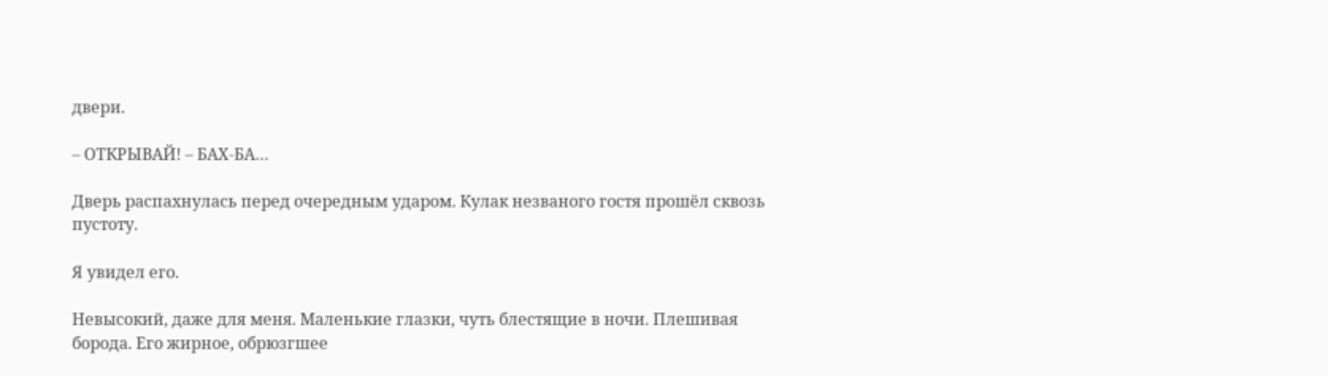двери.

– ОТКРЫВАЙ! – БАХ-БА…

Дверь распахнулась перед очередным ударом. Кулак незваного гостя прошёл сквозь пустоту.

Я увидел его.

Невысокий, даже для меня. Маленькие глазки, чуть блестящие в ночи. Плешивая борода. Его жирное, обрюзгшее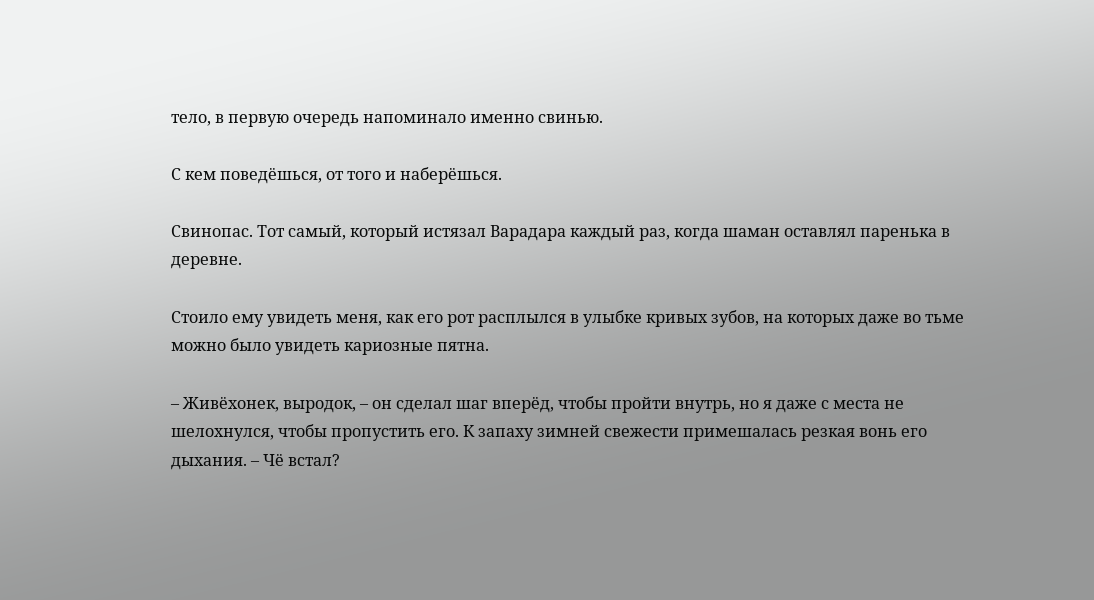тело, в первую очередь напоминало именно свинью.

С кем поведёшься, от того и наберёшься.

Свинопас. Тот самый, который истязал Варадара каждый раз, когда шаман оставлял паренька в деревне.

Стоило ему увидеть меня, как его рот расплылся в улыбке кривых зубов, на которых даже во тьме можно было увидеть кариозные пятна.

– Живёхонек, выродок, – он сделал шаг вперёд, чтобы пройти внутрь, но я даже с места не шелохнулся, чтобы пропустить его. К запаху зимней свежести примешалась резкая вонь его дыхания. – Чё встал?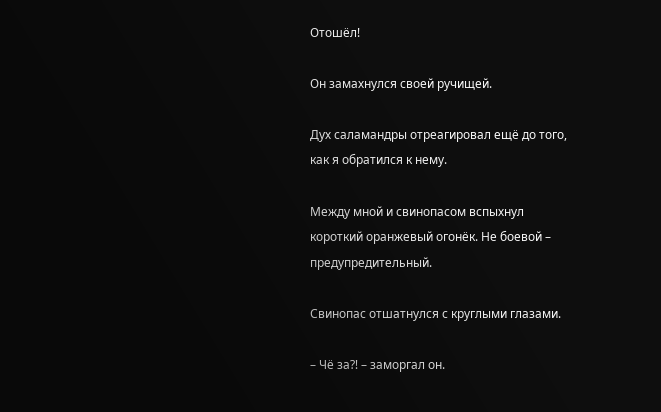Отошёл!

Он замахнулся своей ручищей.

Дух саламандры отреагировал ещё до того, как я обратился к нему.

Между мной и свинопасом вспыхнул короткий оранжевый огонёк. Не боевой – предупредительный.

Свинопас отшатнулся с круглыми глазами.

– Чё за⁈ – заморгал он.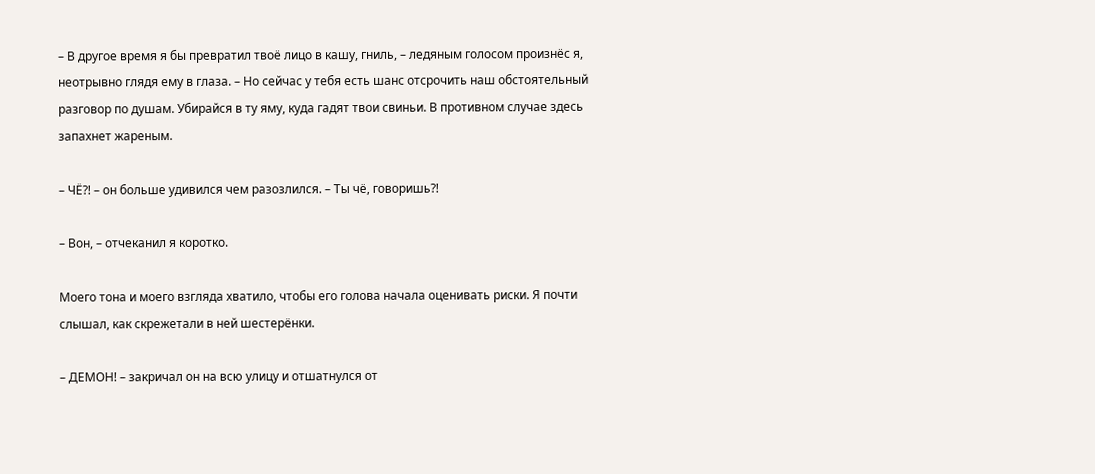– В другое время я бы превратил твоё лицо в кашу, гниль, – ледяным голосом произнёс я, неотрывно глядя ему в глаза. – Но сейчас у тебя есть шанс отсрочить наш обстоятельный разговор по душам. Убирайся в ту яму, куда гадят твои свиньи. В противном случае здесь запахнет жареным.

– ЧЁ⁈ – он больше удивился чем разозлился. – Ты чё, говоришь⁈

– Вон, – отчеканил я коротко.

Моего тона и моего взгляда хватило, чтобы его голова начала оценивать риски. Я почти слышал, как скрежетали в ней шестерёнки.

– ДЕМОН! – закричал он на всю улицу и отшатнулся от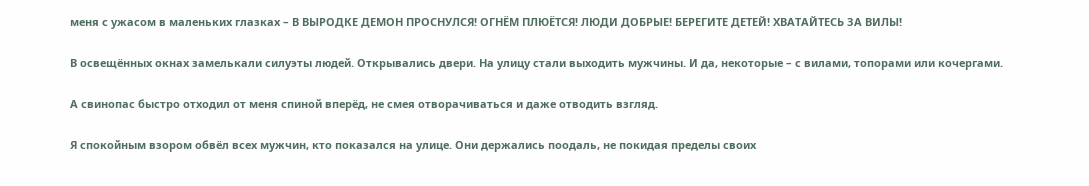меня с ужасом в маленьких глазках – В ВЫРОДКЕ ДЕМОН ПРОСНУЛСЯ! ОГНЁМ ПЛЮЁТСЯ! ЛЮДИ ДОБРЫЕ! БЕРЕГИТЕ ДЕТЕЙ! ХВАТАЙТЕСЬ ЗА ВИЛЫ!

В освещённых окнах замелькали силуэты людей. Открывались двери. На улицу стали выходить мужчины. И да, некоторые – с вилами, топорами или кочергами.

А свинопас быстро отходил от меня спиной вперёд, не смея отворачиваться и даже отводить взгляд.

Я спокойным взором обвёл всех мужчин, кто показался на улице. Они держались поодаль, не покидая пределы своих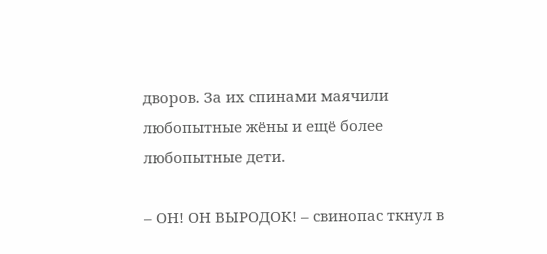дворов. За их спинами маячили любопытные жёны и ещё более любопытные дети.

– ОН! ОН ВЫРОДОК! – свинопас ткнул в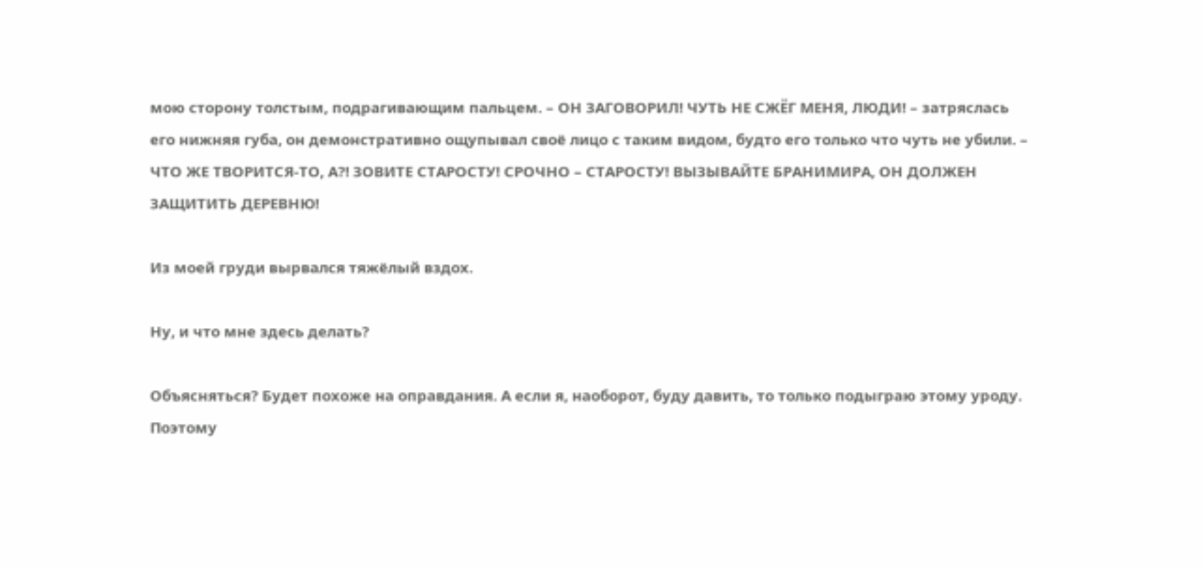мою сторону толстым, подрагивающим пальцем. – ОН ЗАГОВОРИЛ! ЧУТЬ НЕ СЖЁГ МЕНЯ, ЛЮДИ! – затряслась его нижняя губа, он демонстративно ощупывал своё лицо с таким видом, будто его только что чуть не убили. – ЧТО ЖЕ ТВОРИТСЯ-ТО, А⁈ ЗОВИТЕ СТАРОСТУ! СРОЧНО – СТАРОСТУ! ВЫЗЫВАЙТЕ БРАНИМИРА, ОН ДОЛЖЕН ЗАЩИТИТЬ ДЕРЕВНЮ!

Из моей груди вырвался тяжёлый вздох.

Ну, и что мне здесь делать?

Объясняться? Будет похоже на оправдания. А если я, наоборот, буду давить, то только подыграю этому уроду. Поэтому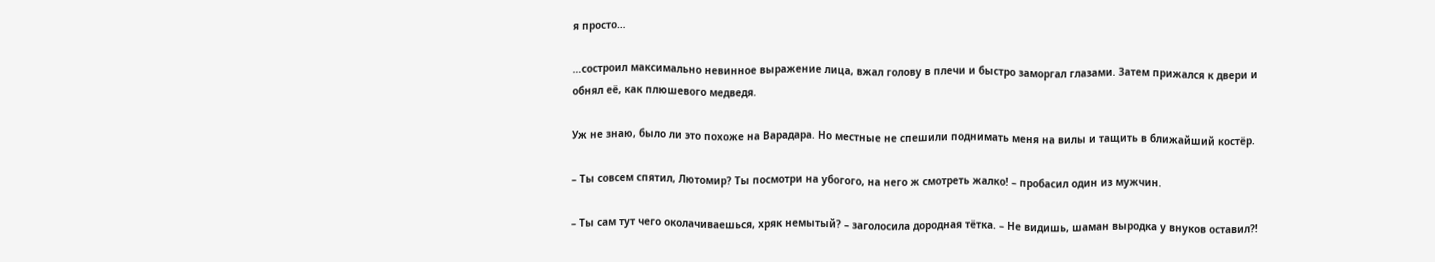я просто…

…состроил максимально невинное выражение лица, вжал голову в плечи и быстро заморгал глазами. Затем прижался к двери и обнял её, как плюшевого медведя.

Уж не знаю, было ли это похоже на Варадара. Но местные не спешили поднимать меня на вилы и тащить в ближайший костёр.

– Ты совсем спятил, Лютомир? Ты посмотри на убогого, на него ж смотреть жалко! – пробасил один из мужчин.

– Ты сам тут чего околачиваешься, хряк немытый? – заголосила дородная тётка. – Не видишь, шаман выродка у внуков оставил⁈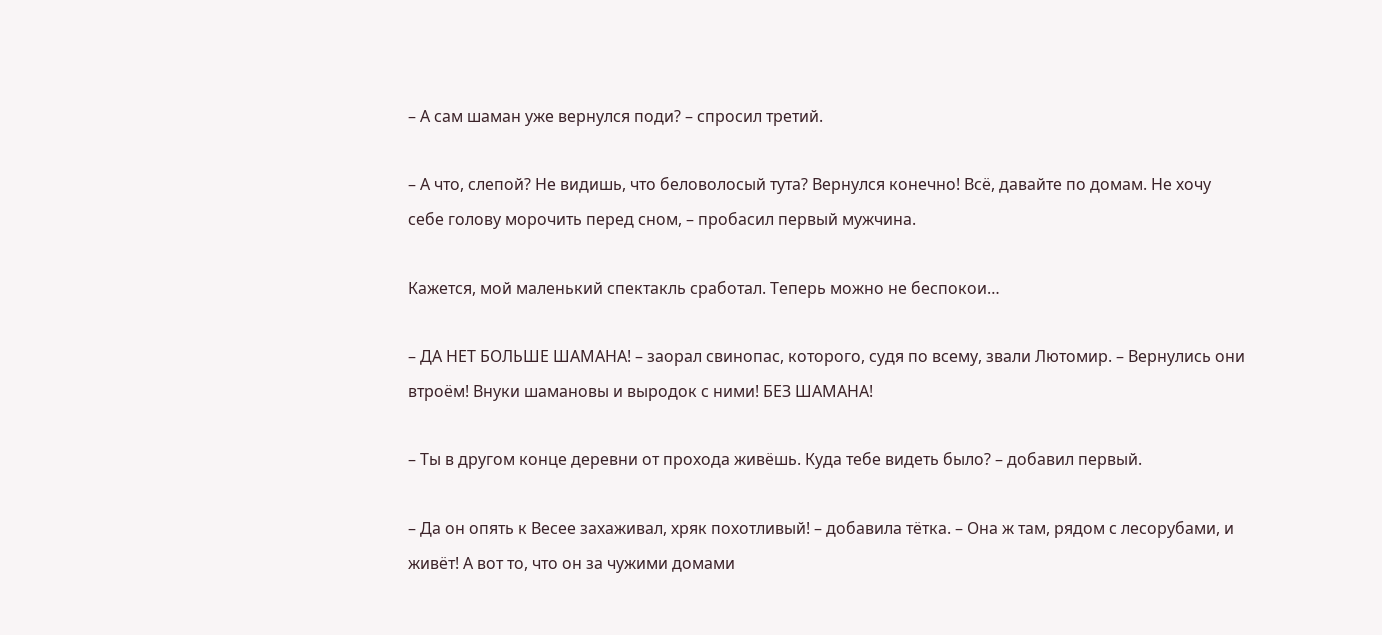– А сам шаман уже вернулся поди? – спросил третий.

– А что, слепой? Не видишь, что беловолосый тута? Вернулся конечно! Всё, давайте по домам. Не хочу себе голову морочить перед сном, – пробасил первый мужчина.

Кажется, мой маленький спектакль сработал. Теперь можно не беспокои…

– ДА НЕТ БОЛЬШЕ ШАМАНА! – заорал свинопас, которого, судя по всему, звали Лютомир. – Вернулись они втроём! Внуки шамановы и выродок с ними! БЕЗ ШАМАНА!

– Ты в другом конце деревни от прохода живёшь. Куда тебе видеть было? – добавил первый.

– Да он опять к Весее захаживал, хряк похотливый! – добавила тётка. – Она ж там, рядом с лесорубами, и живёт! А вот то, что он за чужими домами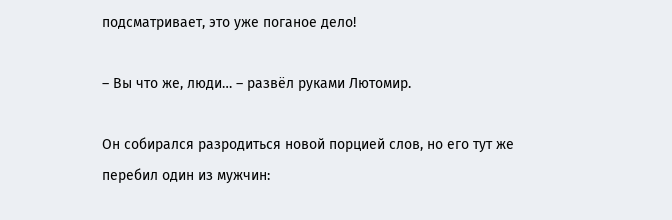подсматривает, это уже поганое дело!

– Вы что же, люди… – развёл руками Лютомир.

Он собирался разродиться новой порцией слов, но его тут же перебил один из мужчин: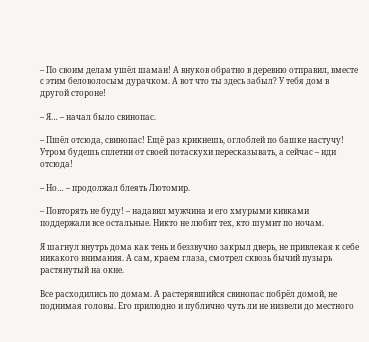– По своим делам ушёл шаман! А внуков обратно в деревню отправил, вместе с этим беловолосым дурачком. А вот что ты здесь забыл? У тебя дом в другой стороне!

– Я… – начал было свинопас.

– Пшёл отсюда, свинопас! Ещё раз крикнешь, оглоблей по башке настучу! Утром будешь сплетни от своей потаскухи пересказывать, а сейчас – иди отсюда!

– Но… – продолжал блеять Лютомир.

– Повторять не буду! – надавил мужчина и его хмурыми кивками поддержали все остальные. Никто не любит тех, кто шумит по ночам.

Я шагнул внутрь дома как тень и беззвучно закрыл дверь, не привлекая к себе никакого внимания. А сам, краем глаза, смотрел сквозь бычий пузырь растянутый на окне.

Все расходились по домам. А растерявшийся свинопас побрёл домой, не поднимая головы. Его прилюдно и публично чуть ли не низвели до местного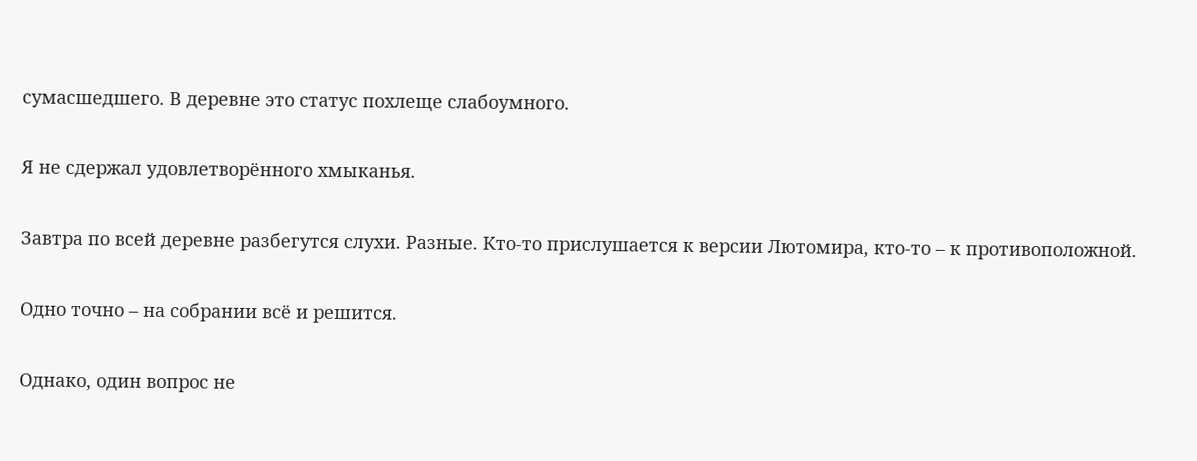сумасшедшего. В деревне это статус похлеще слабоумного.

Я не сдержал удовлетворённого хмыканья.

Завтра по всей деревне разбегутся слухи. Разные. Кто-то прислушается к версии Лютомира, кто-то – к противоположной.

Одно точно – на собрании всё и решится.

Однако, один вопрос не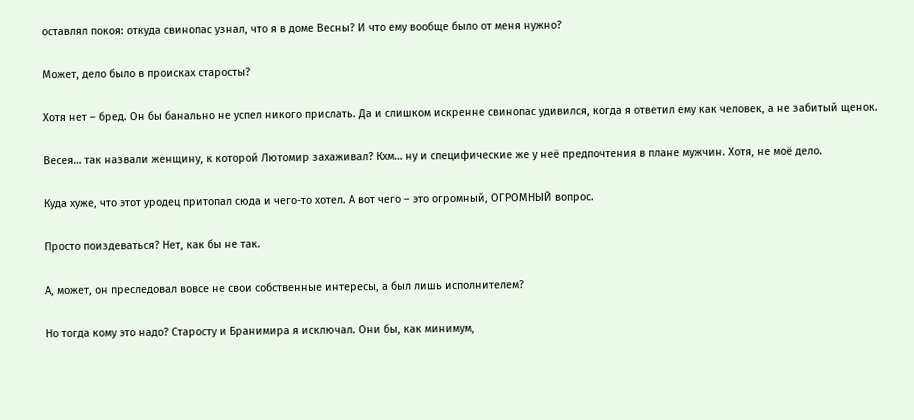оставлял покоя: откуда свинопас узнал, что я в доме Весны? И что ему вообще было от меня нужно?

Может, дело было в происках старосты?

Хотя нет – бред. Он бы банально не успел никого прислать. Да и слишком искренне свинопас удивился, когда я ответил ему как человек, а не забитый щенок.

Весея… так назвали женщину, к которой Лютомир захаживал? Кхм… ну и специфические же у неё предпочтения в плане мужчин. Хотя, не моё дело.

Куда хуже, что этот уродец притопал сюда и чего-то хотел. А вот чего – это огромный, ОГРОМНЫЙ вопрос.

Просто поиздеваться? Нет, как бы не так.

А, может, он преследовал вовсе не свои собственные интересы, а был лишь исполнителем?

Но тогда кому это надо? Старосту и Бранимира я исключал. Они бы, как минимум,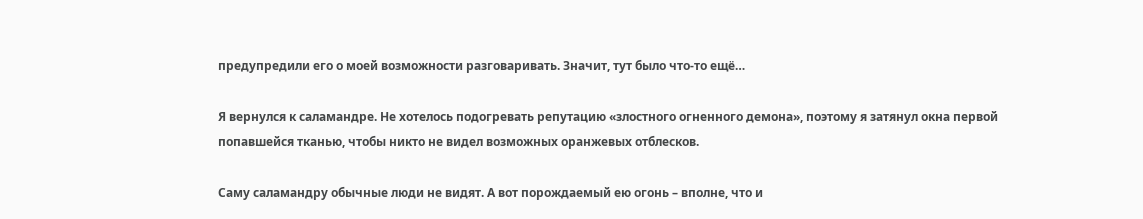предупредили его о моей возможности разговаривать. Значит, тут было что-то ещё…

Я вернулся к саламандре. Не хотелось подогревать репутацию «злостного огненного демона», поэтому я затянул окна первой попавшейся тканью, чтобы никто не видел возможных оранжевых отблесков.

Саму саламандру обычные люди не видят. А вот порождаемый ею огонь – вполне, что и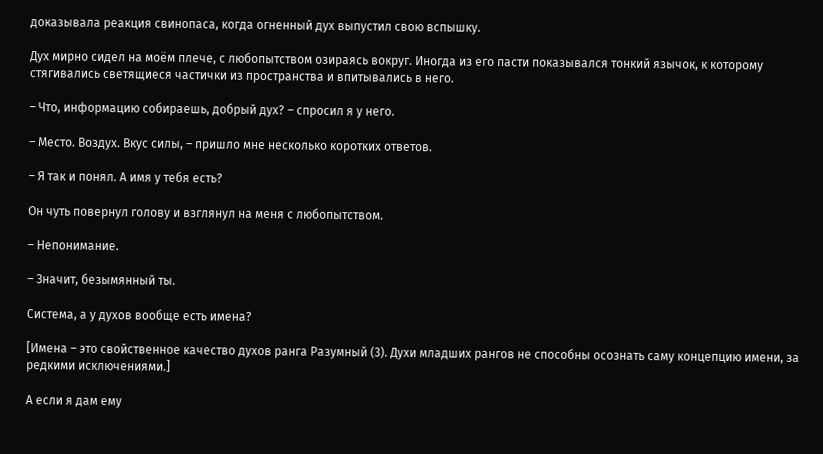доказывала реакция свинопаса, когда огненный дух выпустил свою вспышку.

Дух мирно сидел на моём плече, с любопытством озираясь вокруг. Иногда из его пасти показывался тонкий язычок, к которому стягивались светящиеся частички из пространства и впитывались в него.

– Что, информацию собираешь, добрый дух? – спросил я у него.

– Место. Воздух. Вкус силы, – пришло мне несколько коротких ответов.

– Я так и понял. А имя у тебя есть?

Он чуть повернул голову и взглянул на меня с любопытством.

– Непонимание.

– Значит, безымянный ты.

Система, а у духов вообще есть имена?

[Имена – это свойственное качество духов ранга Разумный (3). Духи младших рангов не способны осознать саму концепцию имени, за редкими исключениями.]

А если я дам ему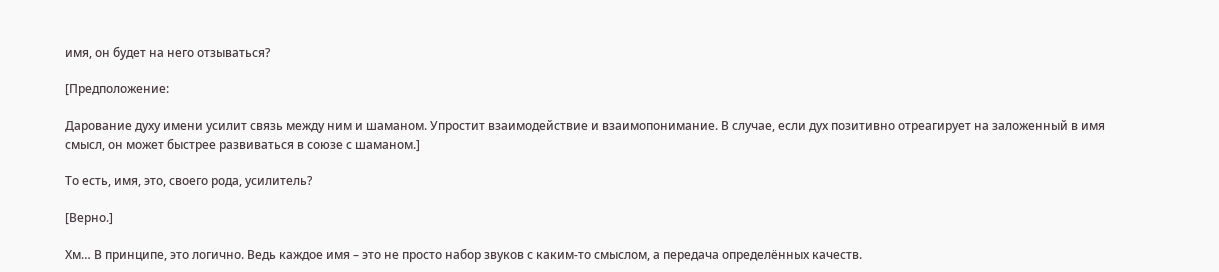имя, он будет на него отзываться?

[Предположение:

Дарование духу имени усилит связь между ним и шаманом. Упростит взаимодействие и взаимопонимание. В случае, если дух позитивно отреагирует на заложенный в имя смысл, он может быстрее развиваться в союзе с шаманом.]

То есть, имя, это, своего рода, усилитель?

[Верно.]

Хм… В принципе, это логично. Ведь каждое имя – это не просто набор звуков с каким-то смыслом, а передача определённых качеств.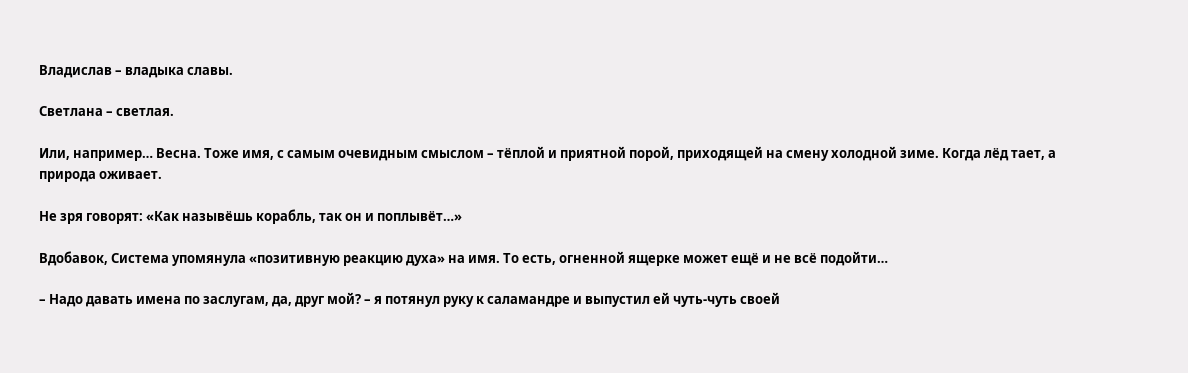Владислав – владыка славы.

Светлана – светлая.

Или, например… Весна. Тоже имя, с самым очевидным смыслом – тёплой и приятной порой, приходящей на смену холодной зиме. Когда лёд тает, а природа оживает.

Не зря говорят: «Как назывёшь корабль, так он и поплывёт…»

Вдобавок, Система упомянула «позитивную реакцию духа» на имя. То есть, огненной ящерке может ещё и не всё подойти…

– Надо давать имена по заслугам, да, друг мой? – я потянул руку к саламандре и выпустил ей чуть-чуть своей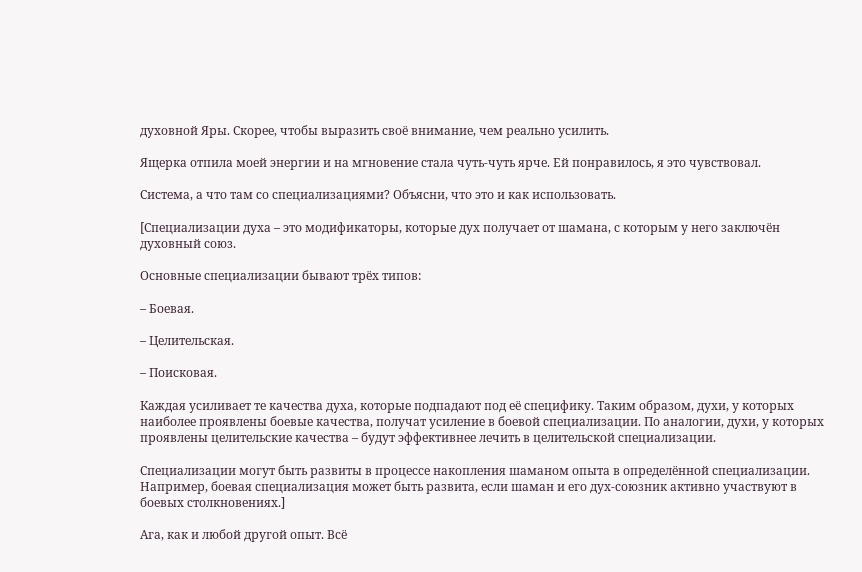духовной Яры. Скорее, чтобы выразить своё внимание, чем реально усилить.

Ящерка отпила моей энергии и на мгновение стала чуть-чуть ярче. Ей понравилось, я это чувствовал.

Система, а что там со специализациями? Объясни, что это и как использовать.

[Специализации духа – это модификаторы, которые дух получает от шамана, с которым у него заключён духовный союз.

Основные специализации бывают трёх типов:

– Боевая.

– Целительская.

– Поисковая.

Каждая усиливает те качества духа, которые подпадают под её специфику. Таким образом, духи, у которых наиболее проявлены боевые качества, получат усиление в боевой специализации. По аналогии, духи, у которых проявлены целительские качества – будут эффективнее лечить в целительской специализации.

Специализации могут быть развиты в процессе накопления шаманом опыта в определённой специализации. Например, боевая специализация может быть развита, если шаман и его дух-союзник активно участвуют в боевых столкновениях.]

Ага, как и любой другой опыт. Всё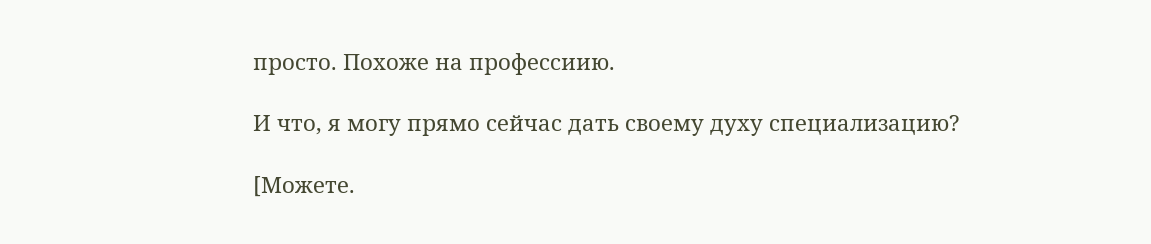просто. Похоже на профессиию.

И что, я могу прямо сейчас дать своему духу специализацию?

[Можете.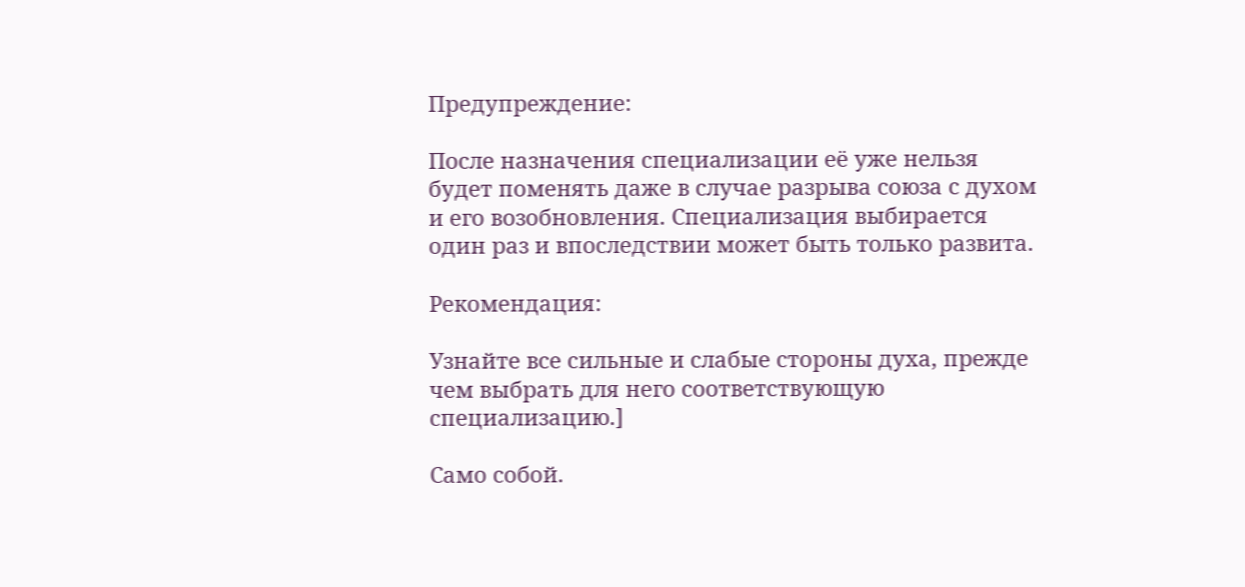Предупреждение:

После назначения специализации её уже нельзя будет поменять даже в случае разрыва союза с духом и его возобновления. Специализация выбирается один раз и впоследствии может быть только развита.

Рекомендация:

Узнайте все сильные и слабые стороны духа, прежде чем выбрать для него соответствующую специализацию.]

Само собой.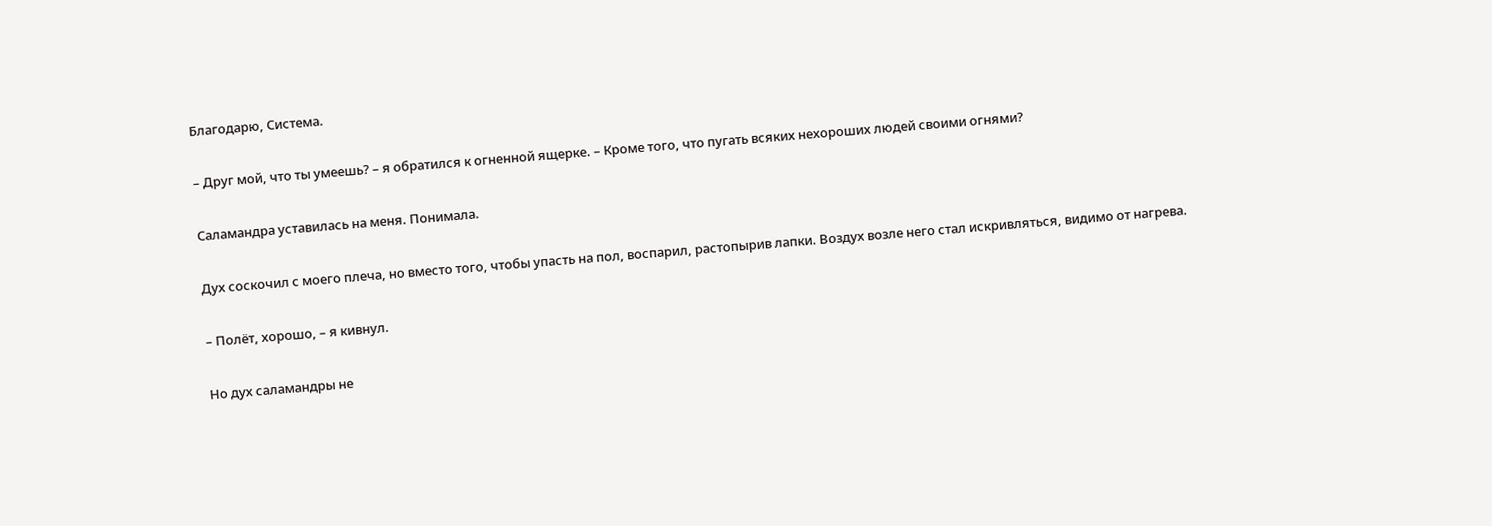Благодарю, Система.

– Друг мой, что ты умеешь? – я обратился к огненной ящерке. – Кроме того, что пугать всяких нехороших людей своими огнями?

Саламандра уставилась на меня. Понимала.

Дух соскочил с моего плеча, но вместо того, чтобы упасть на пол, воспарил, растопырив лапки. Воздух возле него стал искривляться, видимо от нагрева.

– Полёт, хорошо, – я кивнул.

Но дух саламандры не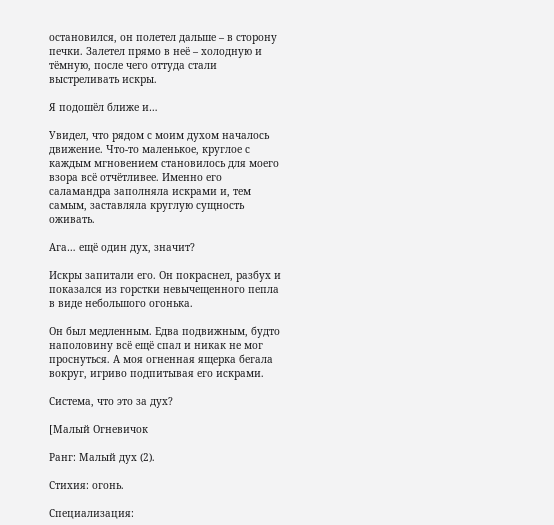остановился, он полетел дальше – в сторону печки. Залетел прямо в неё – холодную и тёмную, после чего оттуда стали выстреливать искры.

Я подошёл ближе и…

Увидел, что рядом с моим духом началось движение. Что-то маленькое, круглое с каждым мгновением становилось для моего взора всё отчётливее. Именно его саламандра заполняла искрами и, тем самым, заставляла круглую сущность оживать.

Ага… ещё один дух, значит?

Искры запитали его. Он покраснел, разбух и показался из горстки невычещенного пепла в виде небольшого огонька.

Он был медленным. Едва подвижным, будто наполовину всё ещё спал и никак не мог проснуться. А моя огненная ящерка бегала вокруг, игриво подпитывая его искрами.

Система, что это за дух?

[Малый Огневичок

Ранг: Малый дух (2).

Стихия: огонь.

Специализация: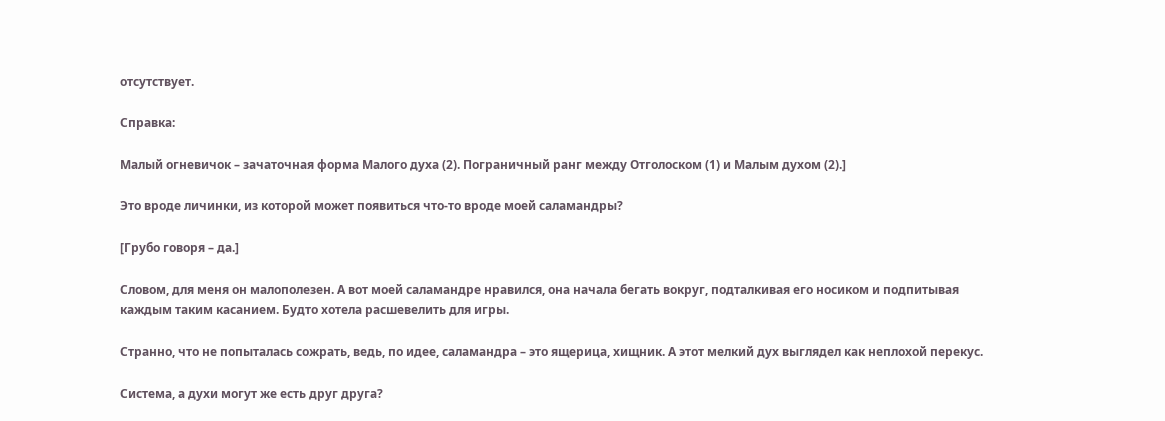отсутствует.

Справка:

Малый огневичок – зачаточная форма Малого духа (2). Пограничный ранг между Отголоском (1) и Малым духом (2).]

Это вроде личинки, из которой может появиться что-то вроде моей саламандры?

[Грубо говоря – да.]

Словом, для меня он малополезен. А вот моей саламандре нравился, она начала бегать вокруг, подталкивая его носиком и подпитывая каждым таким касанием. Будто хотела расшевелить для игры.

Странно, что не попыталась сожрать, ведь, по идее, саламандра – это ящерица, хищник. А этот мелкий дух выглядел как неплохой перекус.

Система, а духи могут же есть друг друга?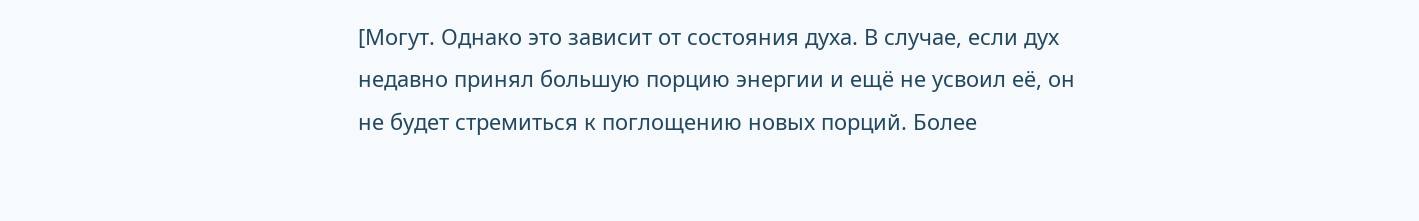[Могут. Однако это зависит от состояния духа. В случае, если дух недавно принял большую порцию энергии и ещё не усвоил её, он не будет стремиться к поглощению новых порций. Более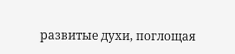развитые духи, поглощая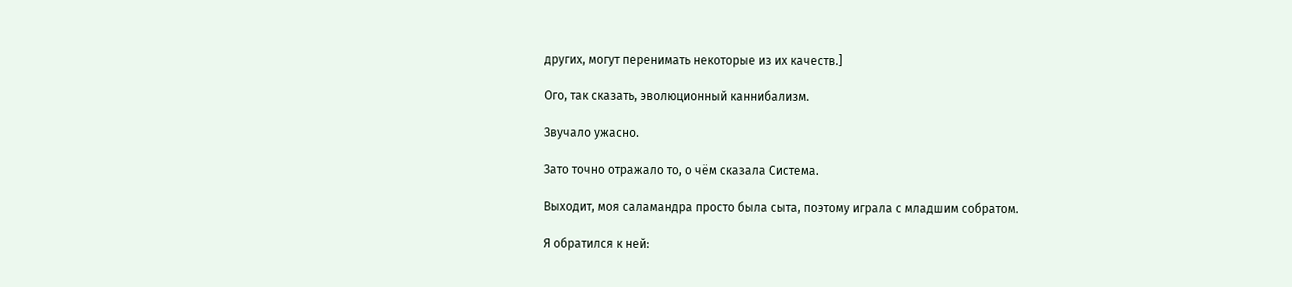других, могут перенимать некоторые из их качеств.]

Ого, так сказать, эволюционный каннибализм.

Звучало ужасно.

Зато точно отражало то, о чём сказала Система.

Выходит, моя саламандра просто была сыта, поэтому играла с младшим собратом.

Я обратился к ней: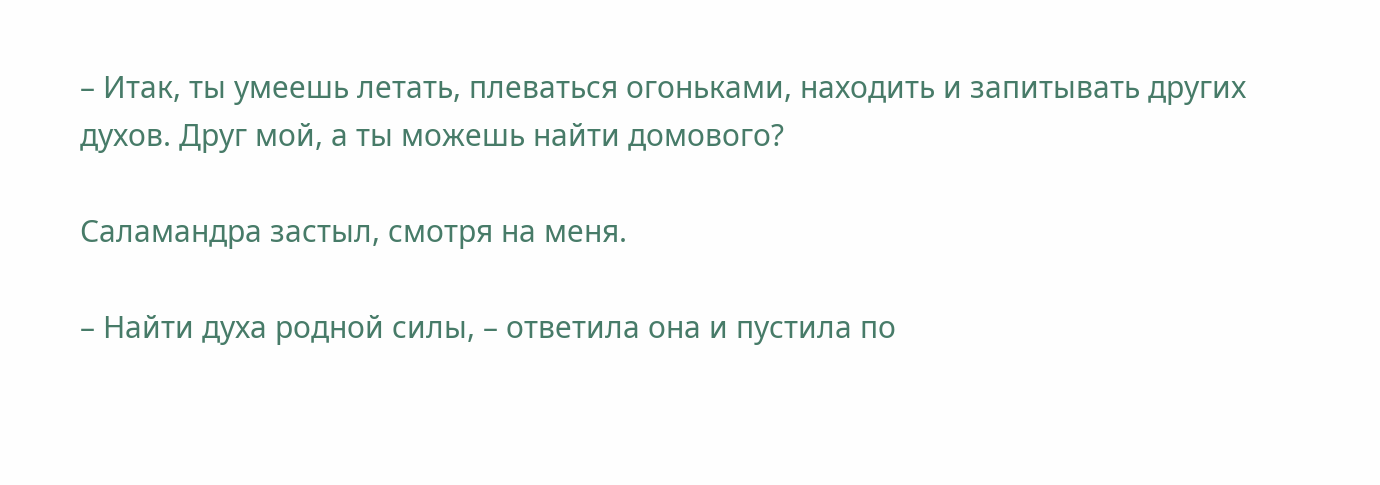– Итак, ты умеешь летать, плеваться огоньками, находить и запитывать других духов. Друг мой, а ты можешь найти домового?

Саламандра застыл, смотря на меня.

– Найти духа родной силы, – ответила она и пустила по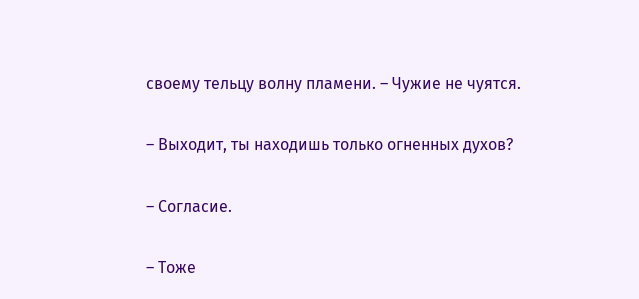своему тельцу волну пламени. – Чужие не чуятся.

– Выходит, ты находишь только огненных духов?

– Согласие.

– Тоже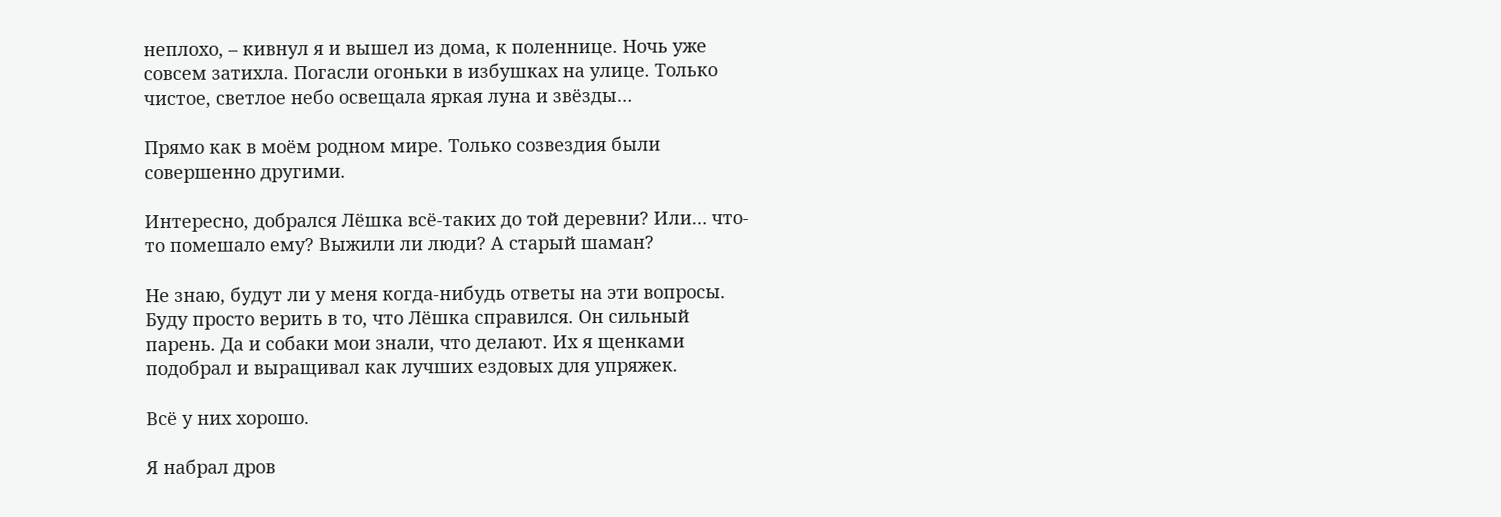неплохо, – кивнул я и вышел из дома, к поленнице. Ночь уже совсем затихла. Погасли огоньки в избушках на улице. Только чистое, светлое небо освещала яркая луна и звёзды…

Прямо как в моём родном мире. Только созвездия были совершенно другими.

Интересно, добрался Лёшка всё-таких до той деревни? Или… что-то помешало ему? Выжили ли люди? А старый шаман?

Не знаю, будут ли у меня когда-нибудь ответы на эти вопросы. Буду просто верить в то, что Лёшка справился. Он сильный парень. Да и собаки мои знали, что делают. Их я щенками подобрал и выращивал как лучших ездовых для упряжек.

Всё у них хорошо.

Я набрал дров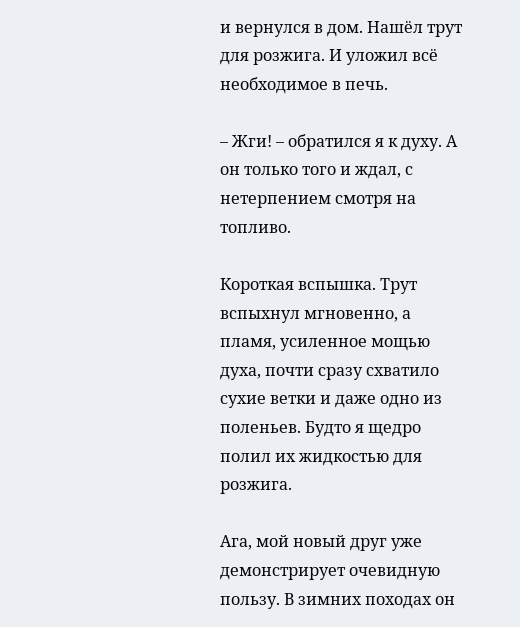и вернулся в дом. Нашёл трут для розжига. И уложил всё необходимое в печь.

– Жги! – обратился я к духу. А он только того и ждал, с нетерпением смотря на топливо.

Короткая вспышка. Трут вспыхнул мгновенно, а пламя, усиленное мощью духа, почти сразу схватило сухие ветки и даже одно из поленьев. Будто я щедро полил их жидкостью для розжига.

Ага, мой новый друг уже демонстрирует очевидную пользу. В зимних походах он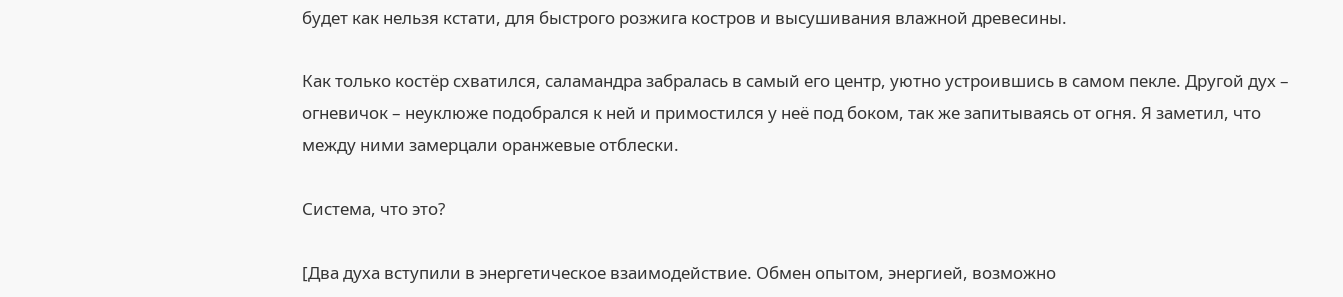будет как нельзя кстати, для быстрого розжига костров и высушивания влажной древесины.

Как только костёр схватился, саламандра забралась в самый его центр, уютно устроившись в самом пекле. Другой дух – огневичок – неуклюже подобрался к ней и примостился у неё под боком, так же запитываясь от огня. Я заметил, что между ними замерцали оранжевые отблески.

Система, что это?

[Два духа вступили в энергетическое взаимодействие. Обмен опытом, энергией, возможно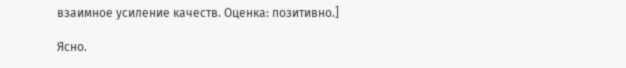взаимное усиление качеств. Оценка: позитивно.]

Ясно.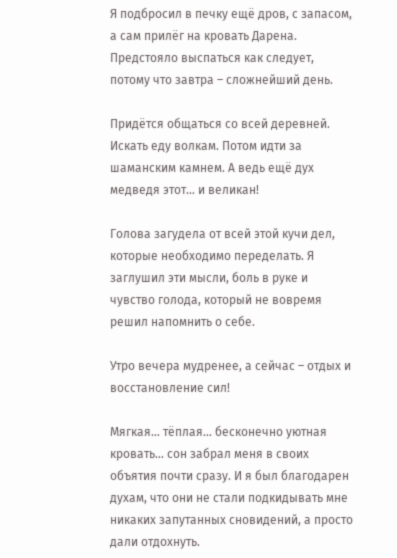Я подбросил в печку ещё дров, с запасом, а сам прилёг на кровать Дарена. Предстояло выспаться как следует, потому что завтра – сложнейший день.

Придётся общаться со всей деревней. Искать еду волкам. Потом идти за шаманским камнем. А ведь ещё дух медведя этот… и великан!

Голова загудела от всей этой кучи дел, которые необходимо переделать. Я заглушил эти мысли, боль в руке и чувство голода, который не вовремя решил напомнить о себе.

Утро вечера мудренее, а сейчас – отдых и восстановление сил!

Мягкая… тёплая… бесконечно уютная кровать… сон забрал меня в своих объятия почти сразу. И я был благодарен духам, что они не стали подкидывать мне никаких запутанных сновидений, а просто дали отдохнуть.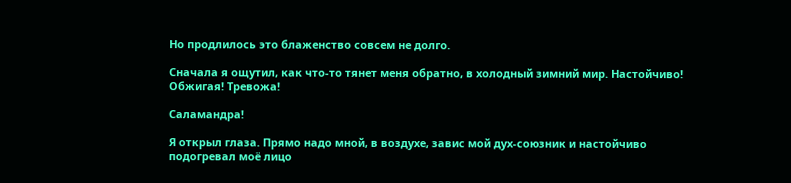Но продлилось это блаженство совсем не долго.

Сначала я ощутил, как что-то тянет меня обратно, в холодный зимний мир. Настойчиво! Обжигая! Тревожа!

Саламандра!

Я открыл глаза. Прямо надо мной, в воздухе, завис мой дух-союзник и настойчиво подогревал моё лицо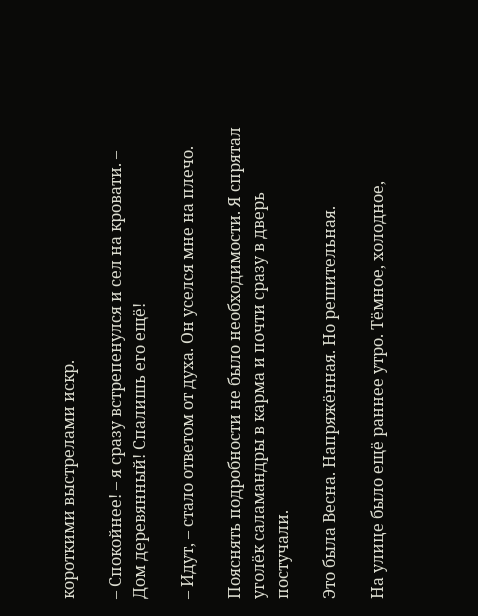короткими выстрелами искр.

– Спокойнее! – я сразу встрепенулся и сел на кровати. – Дом деревянный! Спалишь его ещё!

– Идут, – стало ответом от духа. Он уселся мне на плечо.

Пояснять подробности не было необходимости. Я спрятал уголёк саламандры в карма и почти сразу в дверь постучали.

Это была Весна. Напряжённая. Но решительная.

На улице было ещё раннее утро. Тёмное, холодное,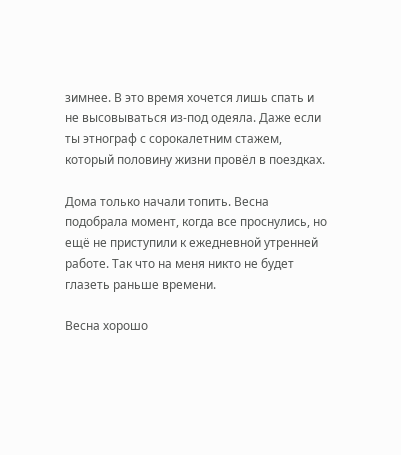зимнее. В это время хочется лишь спать и не высовываться из-под одеяла. Даже если ты этнограф с сорокалетним стажем, который половину жизни провёл в поездках.

Дома только начали топить. Весна подобрала момент, когда все проснулись, но ещё не приступили к ежедневной утренней работе. Так что на меня никто не будет глазеть раньше времени.

Весна хорошо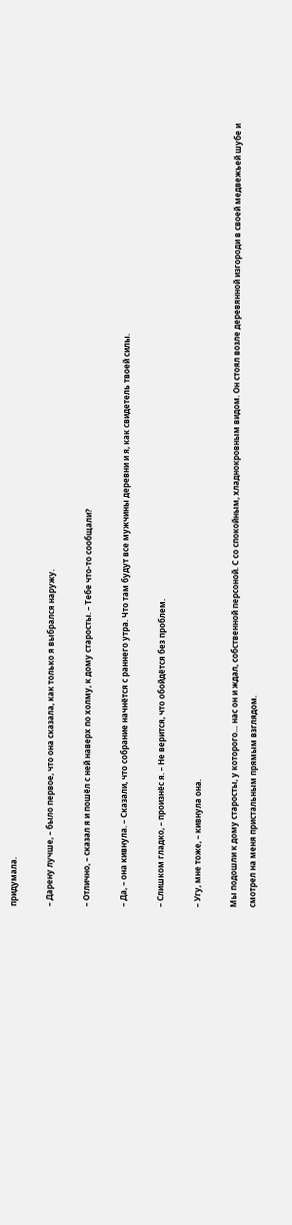придумала.

– Дарену лучше, – было первое, что она сказала, как только я выбрался наружу.

– Отлично, – сказал я и пошёл с ней наверх по холму, к дому старосты. – Тебе что-то сообщали?

– Да, – она кивнула. – Сказали, что собрание начнётся с раннего утра. Что там будут все мужчины деревни и я, как свидетель твоей силы.

– Слишком гладко, – произнёс я. – Не верится, что обойдётся без проблем.

– Угу, мне тоже, – кивнула она.

Мы подошли к дому старосты, у которого… нас он и ждал, собственной персоной. С со спокойным, хладнокровным видом. Он стоял возле деревянной изгороди в своей медвежьей шубе и смотрел на меня пристальным прямым взглядом.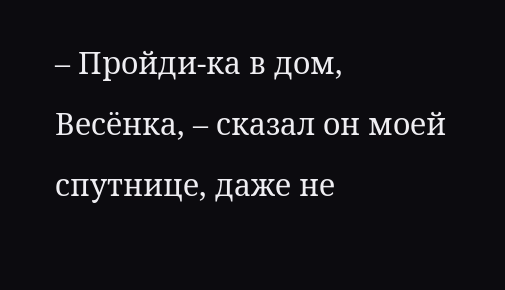– Пройди-ка в дом, Весёнка, – сказал он моей спутнице, даже не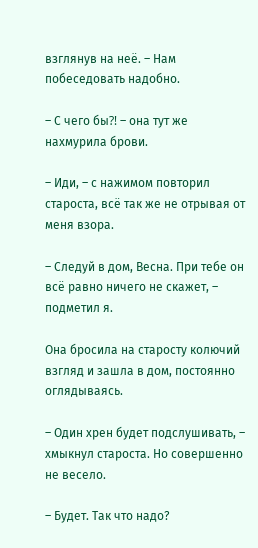взглянув на неё. – Нам побеседовать надобно.

– С чего бы⁈ – она тут же нахмурила брови.

– Иди, – с нажимом повторил староста, всё так же не отрывая от меня взора.

– Следуй в дом, Весна. При тебе он всё равно ничего не скажет, – подметил я.

Она бросила на старосту колючий взгляд и зашла в дом, постоянно оглядываясь.

– Один хрен будет подслушивать, – хмыкнул староста. Но совершенно не весело.

– Будет. Так что надо?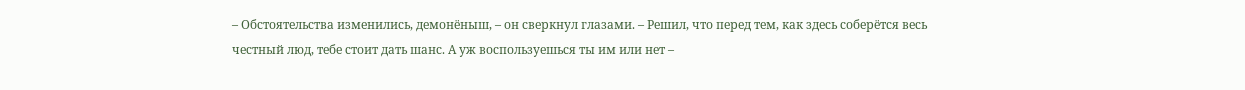– Обстоятельства изменились, демонёныш, – он сверкнул глазами. – Решил, что перед тем, как здесь соберётся весь честный люд, тебе стоит дать шанс. А уж воспользуешься ты им или нет –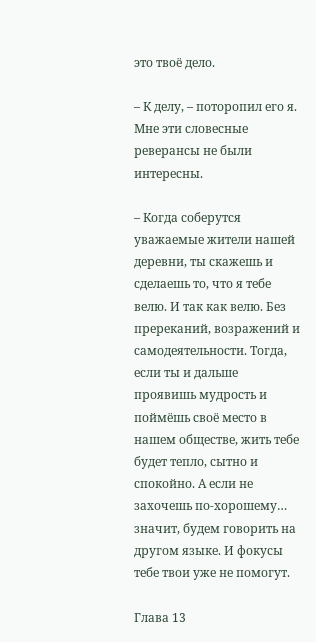это твоё дело.

– К делу, – поторопил его я. Мне эти словесные реверансы не были интересны.

– Когда соберутся уважаемые жители нашей деревни, ты скажешь и сделаешь то, что я тебе велю. И так как велю. Без пререканий, возражений и самодеятельности. Тогда, если ты и дальше проявишь мудрость и поймёшь своё место в нашем обществе, жить тебе будет тепло, сытно и спокойно. А если не захочешь по-хорошему… значит, будем говорить на другом языке. И фокусы тебе твои уже не помогут.

Глава 13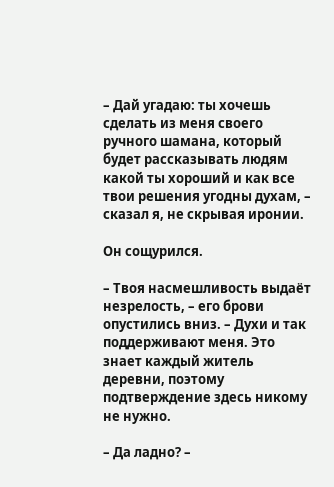– Дай угадаю: ты хочешь сделать из меня своего ручного шамана, который будет рассказывать людям какой ты хороший и как все твои решения угодны духам, – сказал я, не скрывая иронии.

Он сощурился.

– Твоя насмешливость выдаёт незрелость, – его брови опустились вниз. – Духи и так поддерживают меня. Это знает каждый житель деревни, поэтому подтверждение здесь никому не нужно.

– Да ладно? –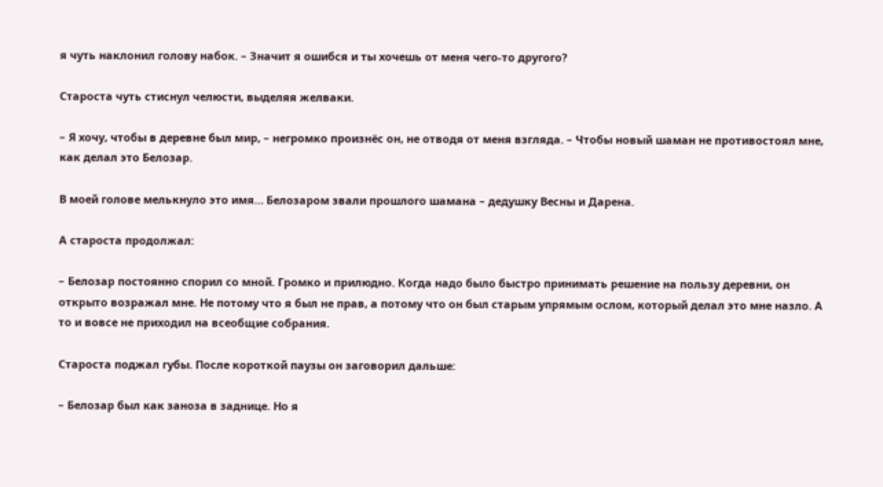я чуть наклонил голову набок. – Значит я ошибся и ты хочешь от меня чего-то другого?

Староста чуть стиснул челюсти, выделяя желваки.

– Я хочу, чтобы в деревне был мир, – негромко произнёс он, не отводя от меня взгляда. – Чтобы новый шаман не противостоял мне, как делал это Белозар.

В моей голове мелькнуло это имя… Белозаром звали прошлого шамана – дедушку Весны и Дарена.

А староста продолжал:

– Белозар постоянно спорил со мной. Громко и прилюдно. Когда надо было быстро принимать решение на пользу деревни, он открыто возражал мне. Не потому что я был не прав, а потому что он был старым упрямым ослом, который делал это мне назло. А то и вовсе не приходил на всеобщие собрания.

Староста поджал губы. После короткой паузы он заговорил дальше:

– Белозар был как заноза в заднице. Но я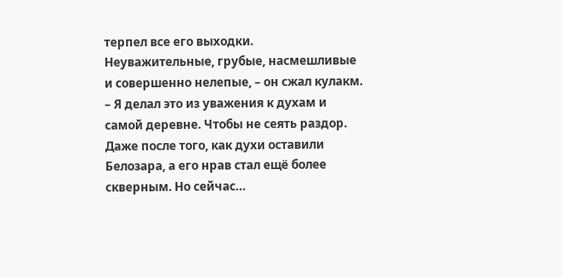терпел все его выходки. Неуважительные, грубые, насмешливые и совершенно нелепые, – он сжал кулакм. – Я делал это из уважения к духам и самой деревне. Чтобы не сеять раздор. Даже после того, как духи оставили Белозара, а его нрав стал ещё более скверным. Но сейчас…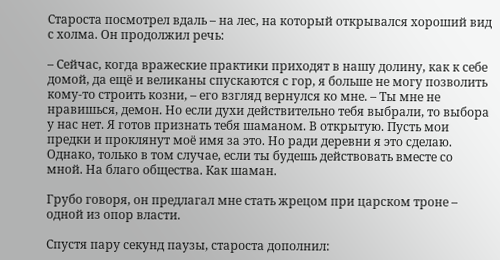Староста посмотрел вдаль – на лес, на который открывался хороший вид с холма. Он продолжил речь:

– Сейчас, когда вражеские практики приходят в нашу долину, как к себе домой, да ещё и великаны спускаются с гор, я больше не могу позволить кому-то строить козни, – его взгляд вернулся ко мне. – Ты мне не нравишься, демон. Но если духи действительно тебя выбрали, то выбора у нас нет. Я готов признать тебя шаманом. В открытую. Пусть мои предки и проклянут моё имя за это. Но ради деревни я это сделаю. Однако, только в том случае, если ты будешь действовать вместе со мной. На благо общества. Как шаман.

Грубо говоря, он предлагал мне стать жрецом при царском троне – одной из опор власти.

Спустя пару секунд паузы, староста дополнил: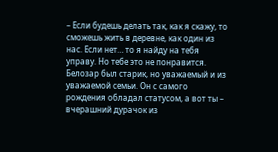– Если будешь делать так, как я скажу, то сможешь жить в деревне, как один из нас. Если нет… то я найду на тебя управу. Но тебе это не понравится. Белозар был старик, но уважаемый и из уважаемой семьи. Он с самого рождения обладал статусом, а вот ты – вчерашний дурачок из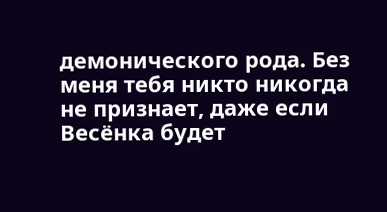демонического рода. Без меня тебя никто никогда не признает, даже если Весёнка будет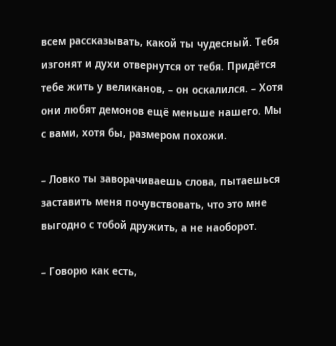всем рассказывать, какой ты чудесный. Тебя изгонят и духи отвернутся от тебя. Придётся тебе жить у великанов, – он оскалился. – Хотя они любят демонов ещё меньше нашего. Мы с вами, хотя бы, размером похожи.

– Ловко ты заворачиваешь слова, пытаешься заставить меня почувствовать, что это мне выгодно с тобой дружить, а не наоборот.

– Говорю как есть,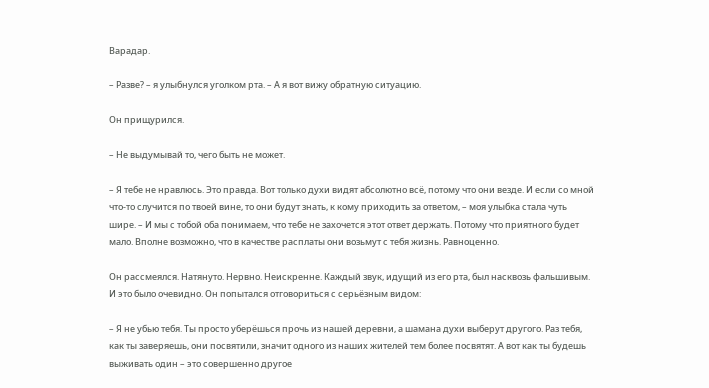Варадар.

– Разве? – я улыбнулся уголком рта. – А я вот вижу обратную ситуацию.

Он прищурился.

– Не выдумывай то, чего быть не может.

– Я тебе не нравлюсь. Это правда. Вот только духи видят абсолютно всё, потому что они везде. И если со мной что-то случится по твоей вине, то они будут знать, к кому приходить за ответом, – моя улыбка стала чуть шире. – И мы с тобой оба понимаем, что тебе не захочется этот ответ держать. Потому что приятного будет мало. Вполне возможно, что в качестве расплаты они возьмут с тебя жизнь. Равноценно.

Он рассмеялся. Натянуто. Нервно. Неискренне. Каждый звук, идущий из его рта, был насквозь фальшивым. И это было очевидно. Он попытался отговориться с серьёзным видом:

– Я не убью тебя. Ты просто уберёшься прочь из нашей деревни, а шамана духи выберут другого. Раз тебя, как ты заверяешь, они посвятили, значит одного из наших жителей тем более посвятят. А вот как ты будешь выживать один – это совершенно другое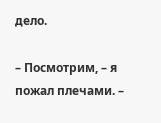дело.

– Посмотрим, – я пожал плечами. –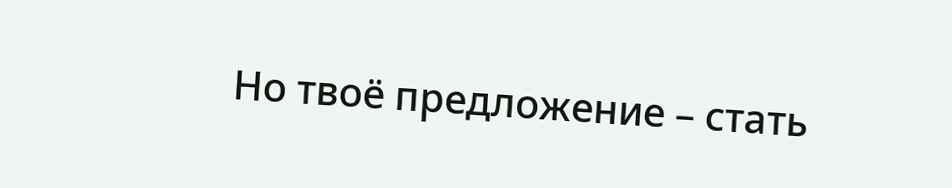Но твоё предложение – стать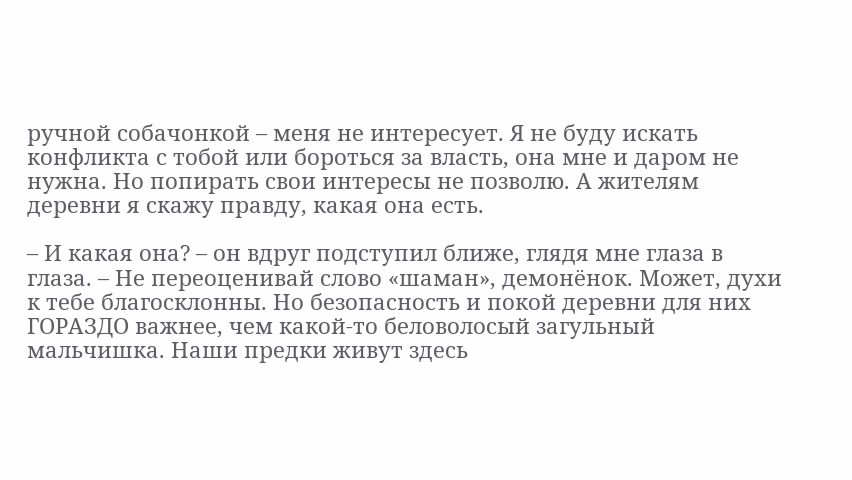ручной собачонкой – меня не интересует. Я не буду искать конфликта с тобой или бороться за власть, она мне и даром не нужна. Но попирать свои интересы не позволю. А жителям деревни я скажу правду, какая она есть.

– И какая она? – он вдруг подступил ближе, глядя мне глаза в глаза. – Не переоценивай слово «шаман», демонёнок. Может, духи к тебе благосклонны. Но безопасность и покой деревни для них ГОРАЗДО важнее, чем какой-то беловолосый загульный мальчишка. Наши предки живут здесь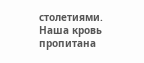столетиями. Наша кровь пропитана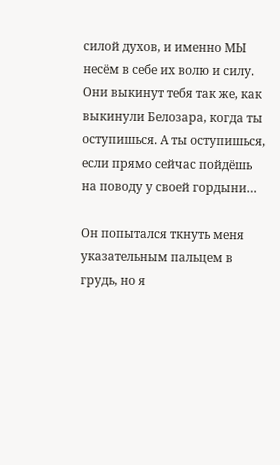силой духов, и именно МЫ несём в себе их волю и силу. Они выкинут тебя так же, как выкинули Белозара, когда ты оступишься. А ты оступишься, если прямо сейчас пойдёшь на поводу у своей гордыни…

Он попытался ткнуть меня указательным пальцем в грудь, но я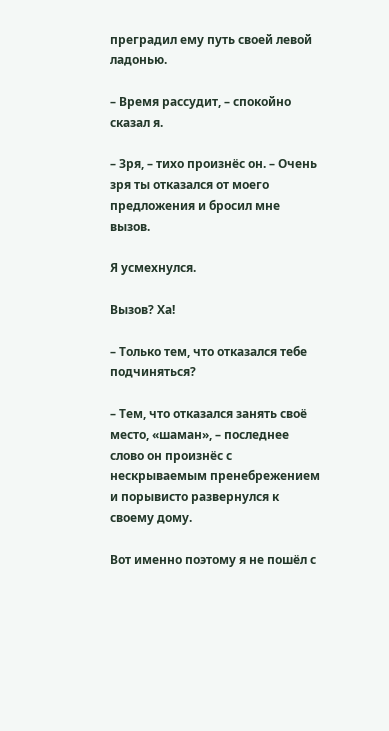преградил ему путь своей левой ладонью.

– Время рассудит, – спокойно сказал я.

– Зря, – тихо произнёс он. – Очень зря ты отказался от моего предложения и бросил мне вызов.

Я усмехнулся.

Вызов? Ха!

– Только тем, что отказался тебе подчиняться?

– Тем, что отказался занять своё место, «шаман», – последнее слово он произнёс с нескрываемым пренебрежением и порывисто развернулся к своему дому.

Вот именно поэтому я не пошёл с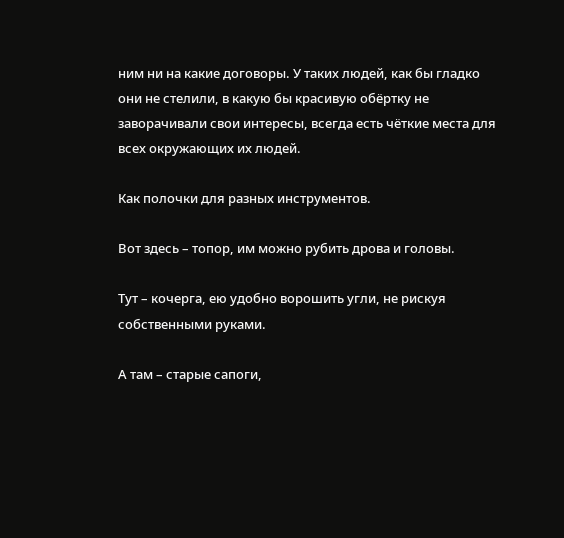ним ни на какие договоры. У таких людей, как бы гладко они не стелили, в какую бы красивую обёртку не заворачивали свои интересы, всегда есть чёткие места для всех окружающих их людей.

Как полочки для разных инструментов.

Вот здесь – топор, им можно рубить дрова и головы.

Тут – кочерга, ею удобно ворошить угли, не рискуя собственными руками.

А там – старые сапоги,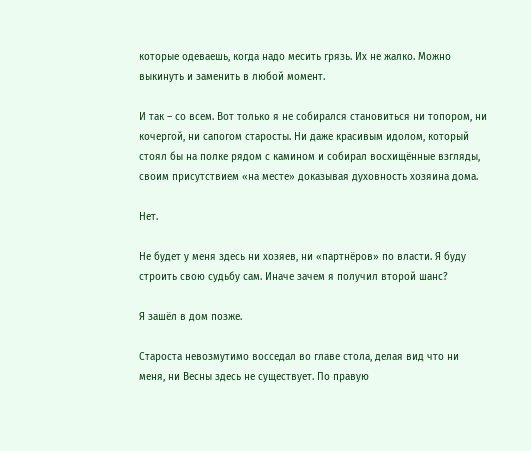которые одеваешь, когда надо месить грязь. Их не жалко. Можно выкинуть и заменить в любой момент.

И так – со всем. Вот только я не собирался становиться ни топором, ни кочергой, ни сапогом старосты. Ни даже красивым идолом, который стоял бы на полке рядом с камином и собирал восхищённые взгляды, своим присутствием «на месте» доказывая духовность хозяина дома.

Нет.

Не будет у меня здесь ни хозяев, ни «партнёров» по власти. Я буду строить свою судьбу сам. Иначе зачем я получил второй шанс?

Я зашёл в дом позже.

Староста невозмутимо восседал во главе стола, делая вид что ни меня, ни Весны здесь не существует. По правую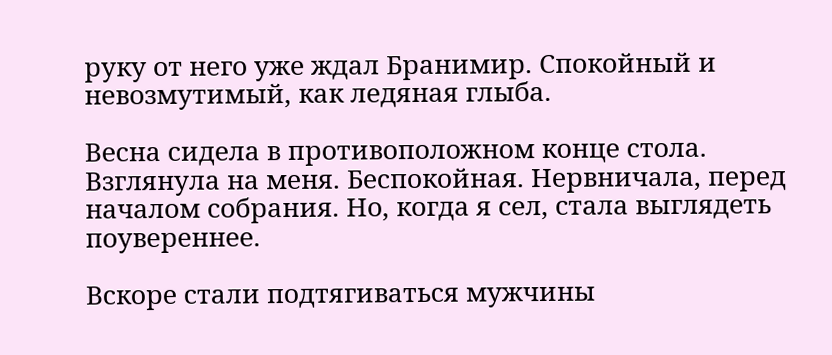руку от него уже ждал Бранимир. Спокойный и невозмутимый, как ледяная глыба.

Весна сидела в противоположном конце стола. Взглянула на меня. Беспокойная. Нервничала, перед началом собрания. Но, когда я сел, стала выглядеть поувереннее.

Вскоре стали подтягиваться мужчины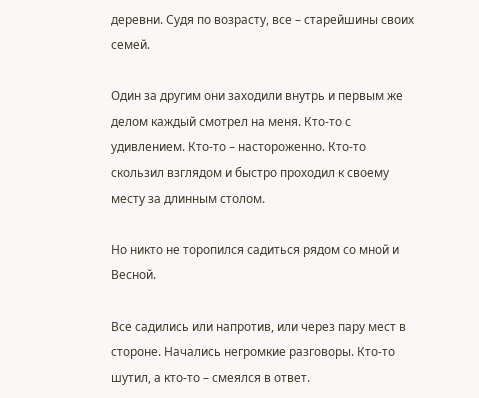деревни. Судя по возрасту, все – старейшины своих семей.

Один за другим они заходили внутрь и первым же делом каждый смотрел на меня. Кто-то с удивлением. Кто-то – настороженно. Кто-то скользил взглядом и быстро проходил к своему месту за длинным столом.

Но никто не торопился садиться рядом со мной и Весной.

Все садились или напротив, или через пару мест в стороне. Начались негромкие разговоры. Кто-то шутил, а кто-то – смеялся в ответ.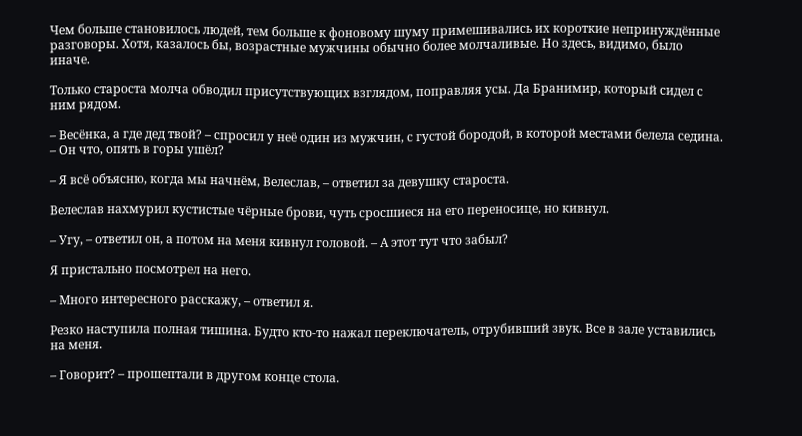Чем больше становилось людей, тем больше к фоновому шуму примешивались их короткие непринуждённые разговоры. Хотя, казалось бы, возрастные мужчины обычно более молчаливые. Но здесь, видимо, было иначе.

Только староста молча обводил присутствующих взглядом, поправляя усы. Да Бранимир, который сидел с ним рядом.

– Весёнка, а где дед твой? – спросил у неё один из мужчин, с густой бородой, в которой местами белела седина. – Он что, опять в горы ушёл?

– Я всё объясню, когда мы начнём, Велеслав, – ответил за девушку староста.

Велеслав нахмурил кустистые чёрные брови, чуть сросшиеся на его переносице, но кивнул.

– Угу, – ответил он, а потом на меня кивнул головой. – А этот тут что забыл?

Я пристально посмотрел на него.

– Много интересного расскажу, – ответил я.

Резко наступила полная тишина. Будто кто-то нажал переключатель, отрубивший звук. Все в зале уставились на меня.

– Говорит? – прошептали в другом конце стола.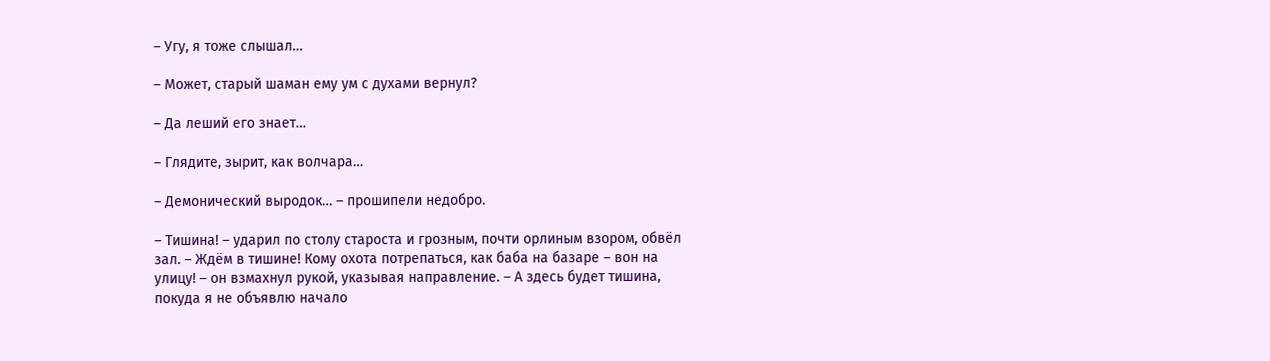– Угу, я тоже слышал…

– Может, старый шаман ему ум с духами вернул?

– Да леший его знает…

– Глядите, зырит, как волчара…

– Демонический выродок… – прошипели недобро.

– Тишина! – ударил по столу староста и грозным, почти орлиным взором, обвёл зал. – Ждём в тишине! Кому охота потрепаться, как баба на базаре – вон на улицу! – он взмахнул рукой, указывая направление. – А здесь будет тишина, покуда я не объявлю начало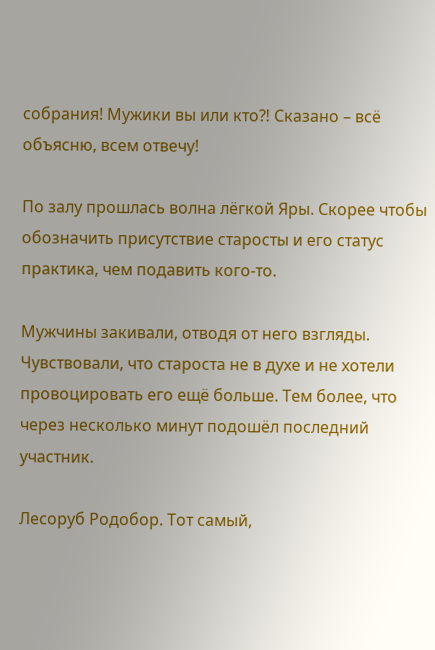собрания! Мужики вы или кто⁈ Сказано – всё объясню, всем отвечу!

По залу прошлась волна лёгкой Яры. Скорее чтобы обозначить присутствие старосты и его статус практика, чем подавить кого-то.

Мужчины закивали, отводя от него взгляды. Чувствовали, что староста не в духе и не хотели провоцировать его ещё больше. Тем более, что через несколько минут подошёл последний участник.

Лесоруб Родобор. Тот самый,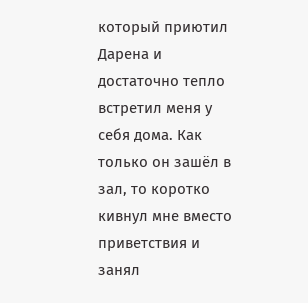который приютил Дарена и достаточно тепло встретил меня у себя дома. Как только он зашёл в зал, то коротко кивнул мне вместо приветствия и занял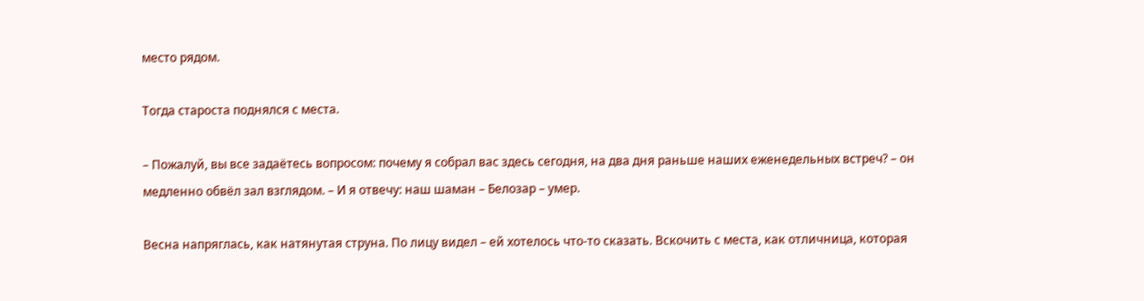место рядом.

Тогда староста поднялся с места.

– Пожалуй, вы все задаётесь вопросом: почему я собрал вас здесь сегодня, на два дня раньше наших еженедельных встреч? – он медленно обвёл зал взглядом. – И я отвечу: наш шаман – Белозар – умер.

Весна напряглась, как натянутая струна. По лицу видел – ей хотелось что-то сказать. Вскочить с места, как отличница, которая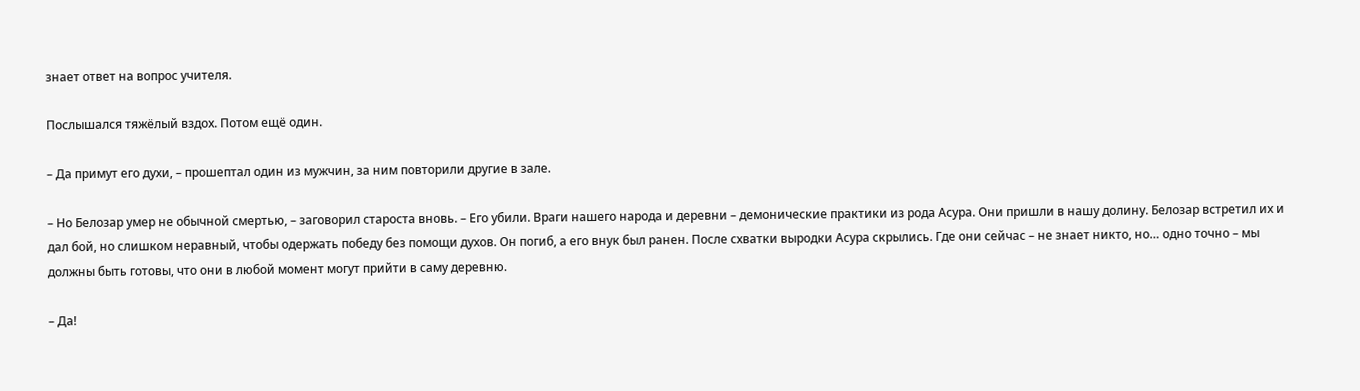знает ответ на вопрос учителя.

Послышался тяжёлый вздох. Потом ещё один.

– Да примут его духи, – прошептал один из мужчин, за ним повторили другие в зале.

– Но Белозар умер не обычной смертью, – заговорил староста вновь. – Его убили. Враги нашего народа и деревни – демонические практики из рода Асура. Они пришли в нашу долину. Белозар встретил их и дал бой, но слишком неравный, чтобы одержать победу без помощи духов. Он погиб, а его внук был ранен. После схватки выродки Асура скрылись. Где они сейчас – не знает никто, но… одно точно – мы должны быть готовы, что они в любой момент могут прийти в саму деревню.

– Да!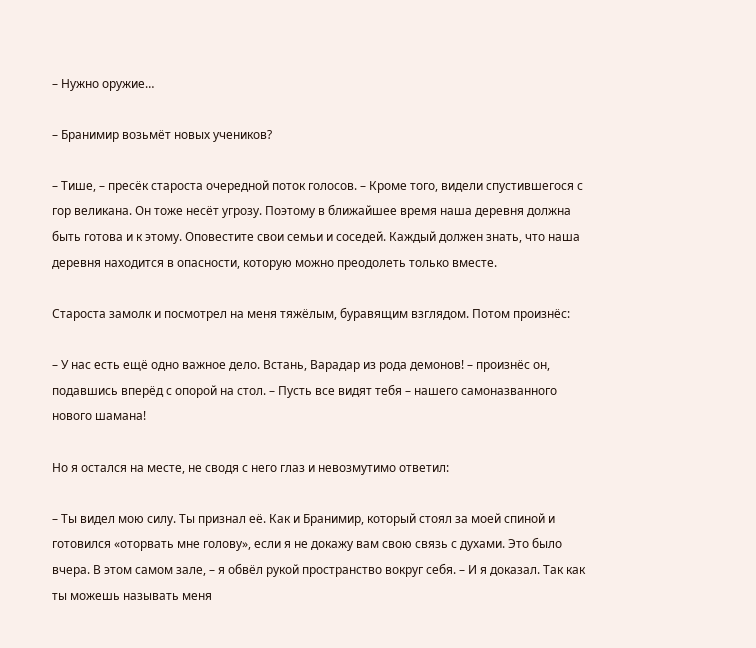– Нужно оружие…

– Бранимир возьмёт новых учеников?

– Тише, – пресёк староста очередной поток голосов. – Кроме того, видели спустившегося с гор великана. Он тоже несёт угрозу. Поэтому в ближайшее время наша деревня должна быть готова и к этому. Оповестите свои семьи и соседей. Каждый должен знать, что наша деревня находится в опасности, которую можно преодолеть только вместе.

Староста замолк и посмотрел на меня тяжёлым, буравящим взглядом. Потом произнёс:

– У нас есть ещё одно важное дело. Встань, Варадар из рода демонов! – произнёс он, подавшись вперёд с опорой на стол. – Пусть все видят тебя – нашего самоназванного нового шамана!

Но я остался на месте, не сводя с него глаз и невозмутимо ответил:

– Ты видел мою силу. Ты признал её. Как и Бранимир, который стоял за моей спиной и готовился «оторвать мне голову», если я не докажу вам свою связь с духами. Это было вчера. В этом самом зале, – я обвёл рукой пространство вокруг себя. – И я доказал. Так как ты можешь называть меня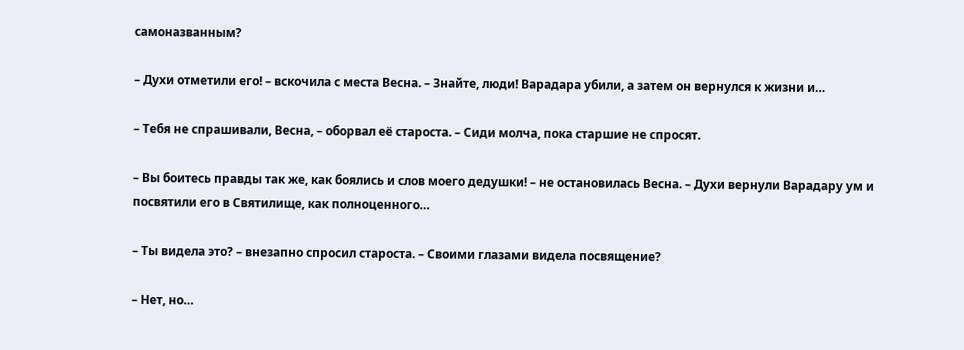самоназванным?

– Духи отметили его! – вскочила с места Весна. – Знайте, люди! Варадара убили, а затем он вернулся к жизни и…

– Тебя не спрашивали, Весна, – оборвал её староста. – Сиди молча, пока старшие не спросят.

– Вы боитесь правды так же, как боялись и слов моего дедушки! – не остановилась Весна. – Духи вернули Варадару ум и посвятили его в Святилище, как полноценного…

– Ты видела это? – внезапно спросил староста. – Своими глазами видела посвящение?

– Нет, но…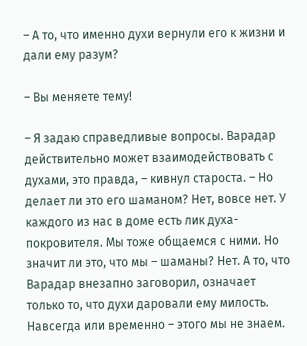– А то, что именно духи вернули его к жизни и дали ему разум?

– Вы меняете тему!

– Я задаю справедливые вопросы. Варадар действительно может взаимодействовать с духами, это правда, – кивнул староста. – Но делает ли это его шаманом? Нет, вовсе нет. У каждого из нас в доме есть лик духа-покровителя. Мы тоже общаемся с ними. Но значит ли это, что мы – шаманы? Нет. А то, что Варадар внезапно заговорил, означает только то, что духи даровали ему милость. Навсегда или временно – этого мы не знаем.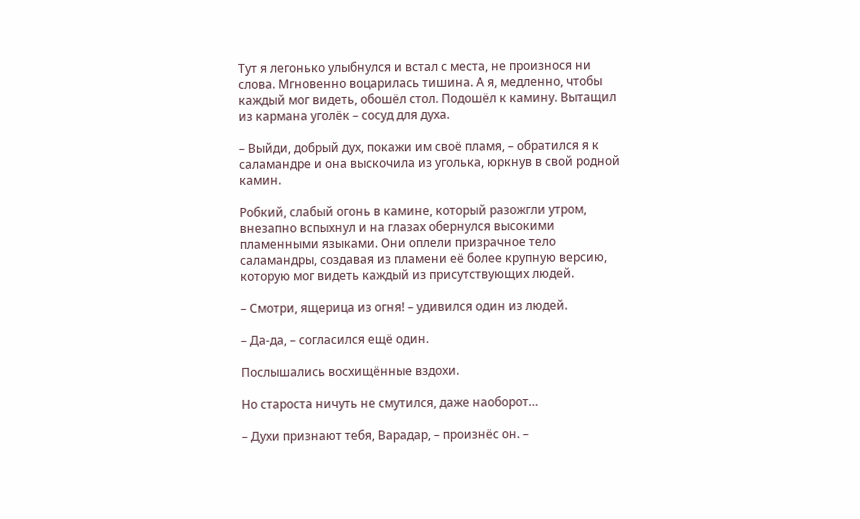Тут я легонько улыбнулся и встал с места, не произнося ни слова. Мгновенно воцарилась тишина. А я, медленно, чтобы каждый мог видеть, обошёл стол. Подошёл к камину. Вытащил из кармана уголёк – сосуд для духа.

– Выйди, добрый дух, покажи им своё пламя, – обратился я к саламандре и она выскочила из уголька, юркнув в свой родной камин.

Робкий, слабый огонь в камине, который разожгли утром, внезапно вспыхнул и на глазах обернулся высокими пламенными языками. Они оплели призрачное тело саламандры, создавая из пламени её более крупную версию, которую мог видеть каждый из присутствующих людей.

– Смотри, ящерица из огня! – удивился один из людей.

– Да-да, – согласился ещё один.

Послышались восхищённые вздохи.

Но староста ничуть не смутился, даже наоборот…

– Духи признают тебя, Варадар, – произнёс он. –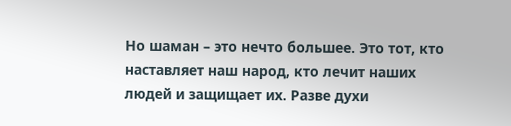Но шаман – это нечто большее. Это тот, кто наставляет наш народ, кто лечит наших людей и защищает их. Разве духи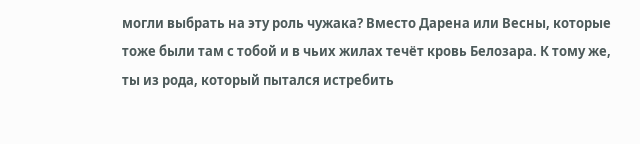могли выбрать на эту роль чужака? Вместо Дарена или Весны, которые тоже были там с тобой и в чьих жилах течёт кровь Белозара. К тому же, ты из рода, который пытался истребить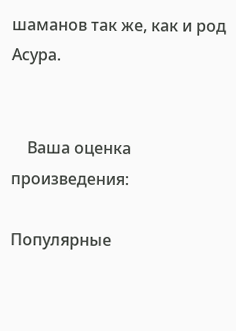шаманов так же, как и род Асура.


    Ваша оценка произведения:

Популярные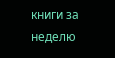книги за неделю